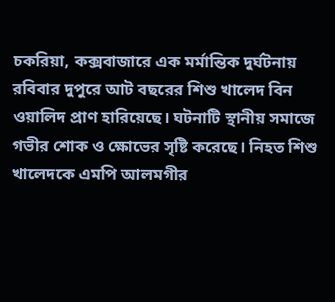চকরিয়া, কক্সবাজারে এক মর্মান্তিক দুর্ঘটনায় রবিবার দুপুরে আট বছরের শিশু খালেদ বিন ওয়ালিদ প্রাণ হারিয়েছে। ঘটনাটি স্থানীয় সমাজে গভীর শোক ও ক্ষোভের সৃষ্টি করেছে। নিহত শিশু খালেদকে এমপি আলমগীর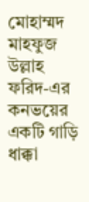মোহাম্মদ মাহফুজ উল্লাহ ফরিদ-এর কনভয়ের একটি গাড়ি ধাক্কা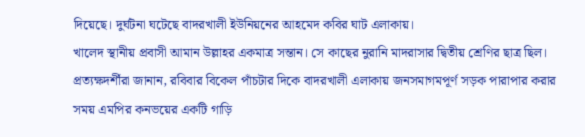দিয়েছে। দুর্ঘটনা ঘটেছে বাদরখালী ইউনিয়নের আহমেদ কবির ঘাট এলাকায়।
খালেদ স্থানীয় প্রবাসী আমান উল্লাহর একমাত্র সন্তান। সে কাছের নুরানি মাদরাসার দ্বিতীয় শ্রেণির ছাত্র ছিল। প্রত্যক্ষদর্শীরা জানান, রবিবার বিকেল পাঁচটার দিকে বাদরখালী এলাকায় জনসমাগমপূর্ণ সড়ক পারাপার করার সময় এমপির কনভয়ের একটি গাড়ি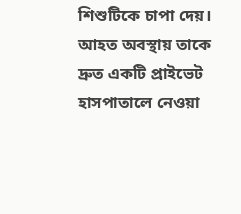শিশুটিকে চাপা দেয়। আহত অবস্থায় তাকে দ্রুত একটি প্রাইভেট হাসপাতালে নেওয়া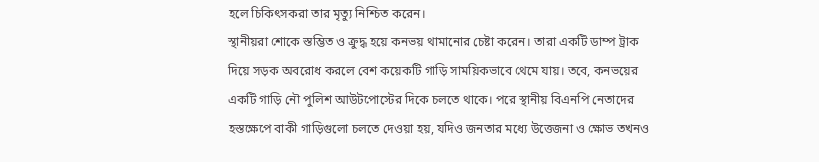হলে চিকিৎসকরা তার মৃত্যু নিশ্চিত করেন।
স্থানীয়রা শোকে স্তম্ভিত ও ক্রুদ্ধ হয়ে কনভয় থামানোর চেষ্টা করেন। তারা একটি ডাম্প ট্রাক দিয়ে সড়ক অবরোধ করলে বেশ কয়েকটি গাড়ি সাময়িকভাবে থেমে যায়। তবে, কনভয়ের একটি গাড়ি নৌ পুলিশ আউটপোস্টের দিকে চলতে থাকে। পরে স্থানীয় বিএনপি নেতাদের হস্তক্ষেপে বাকী গাড়িগুলো চলতে দেওয়া হয়, যদিও জনতার মধ্যে উত্তেজনা ও ক্ষোভ তখনও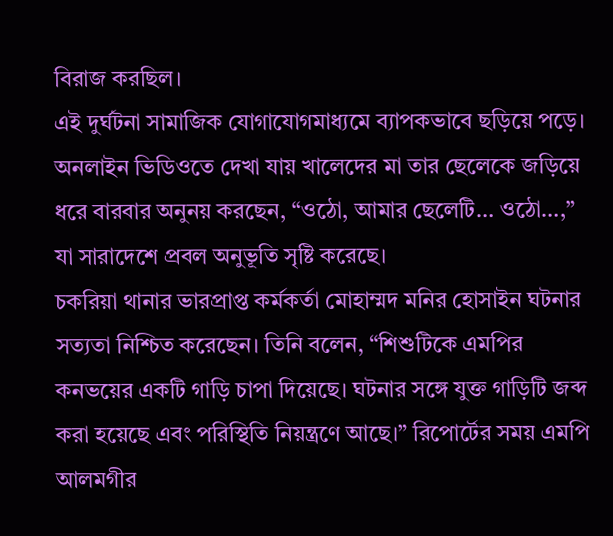বিরাজ করছিল।
এই দুর্ঘটনা সামাজিক যোগাযোগমাধ্যমে ব্যাপকভাবে ছড়িয়ে পড়ে। অনলাইন ভিডিওতে দেখা যায় খালেদের মা তার ছেলেকে জড়িয়ে ধরে বারবার অনুনয় করছেন, “ওঠো, আমার ছেলেটি… ওঠো…,” যা সারাদেশে প্রবল অনুভূতি সৃষ্টি করেছে।
চকরিয়া থানার ভারপ্রাপ্ত কর্মকর্তা মোহাম্মদ মনির হোসাইন ঘটনার সত্যতা নিশ্চিত করেছেন। তিনি বলেন, “শিশুটিকে এমপির কনভয়ের একটি গাড়ি চাপা দিয়েছে। ঘটনার সঙ্গে যুক্ত গাড়িটি জব্দ করা হয়েছে এবং পরিস্থিতি নিয়ন্ত্রণে আছে।” রিপোর্টের সময় এমপি আলমগীর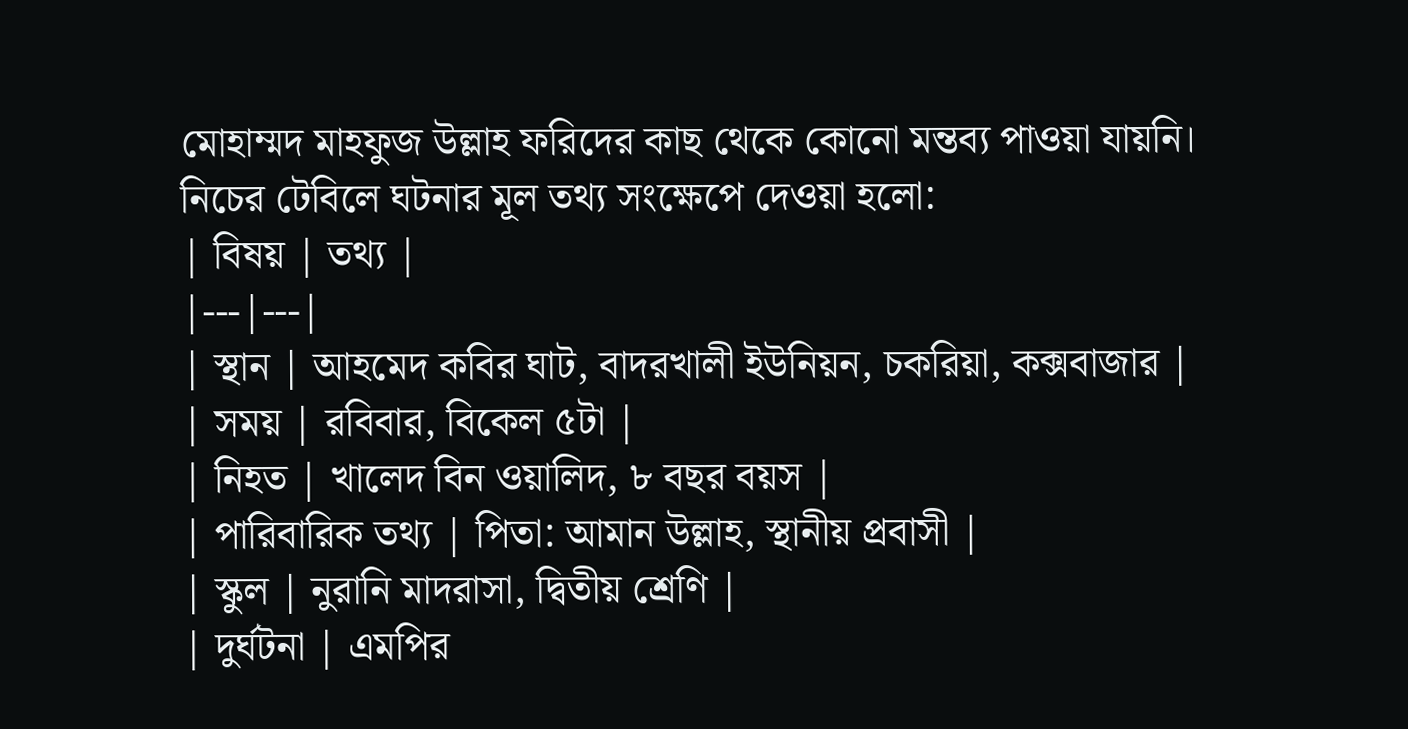মোহাম্মদ মাহফুজ উল্লাহ ফরিদের কাছ থেকে কোনো মন্তব্য পাওয়া যায়নি।
নিচের টেবিলে ঘটনার মূল তথ্য সংক্ষেপে দেওয়া হলো:
| বিষয় | তথ্য |
|---|---|
| স্থান | আহমেদ কবির ঘাট, বাদরখালী ইউনিয়ন, চকরিয়া, কক্সবাজার |
| সময় | রবিবার, বিকেল ৫টা |
| নিহত | খালেদ বিন ওয়ালিদ, ৮ বছর বয়স |
| পারিবারিক তথ্য | পিতা: আমান উল্লাহ, স্থানীয় প্রবাসী |
| স্কুল | নুরানি মাদরাসা, দ্বিতীয় শ্রেণি |
| দুর্ঘটনা | এমপির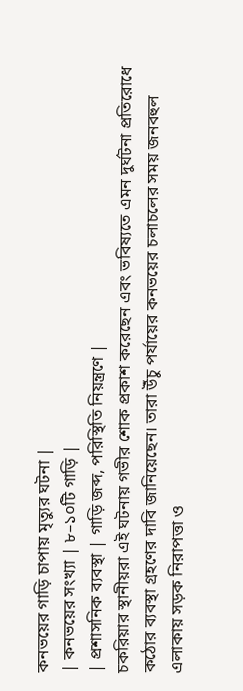কনভয়ের গাড়ি চাপায় মৃত্যুর ঘটনা |
| কনভয়ের সংখ্যা | ৮–১০টি গাড়ি |
| প্রশাসনিক ব্যবস্থা | গাড়ি জব্দ, পরিস্থিতি নিয়ন্ত্রণে |
চকরিয়ার স্থানীয়রা এই ঘটনায় গভীর শোক প্রকাশ করেছেন এবং ভবিষ্যতে এমন দুর্ঘটনা প্রতিরোধে কঠোর ব্যবস্থা গ্রহণের দাবি জানিয়েছেন। তারা উঁচু পর্যায়ের কনভয়ের চলাচলের সময় জনবহুল এলাকায় সড়ক নিরাপত্তা ও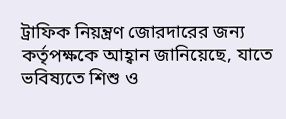ট্রাফিক নিয়ন্ত্রণ জোরদারের জন্য কর্তৃপক্ষকে আহ্বান জানিয়েছে, যাতে ভবিষ্যতে শিশু ও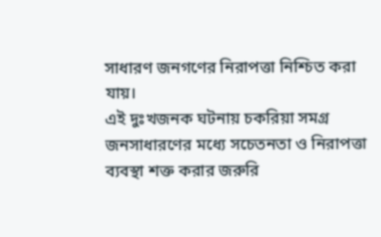সাধারণ জনগণের নিরাপত্তা নিশ্চিত করা যায়।
এই দুঃখজনক ঘটনায় চকরিয়া সমগ্র জনসাধারণের মধ্যে সচেতনতা ও নিরাপত্তা ব্যবস্থা শক্ত করার জরুরি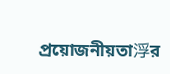প্রয়োজনীয়তা浮র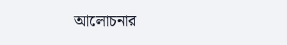আলোচনার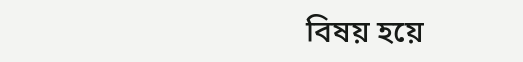বিষয় হয়ে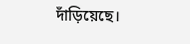দাঁড়িয়েছে।